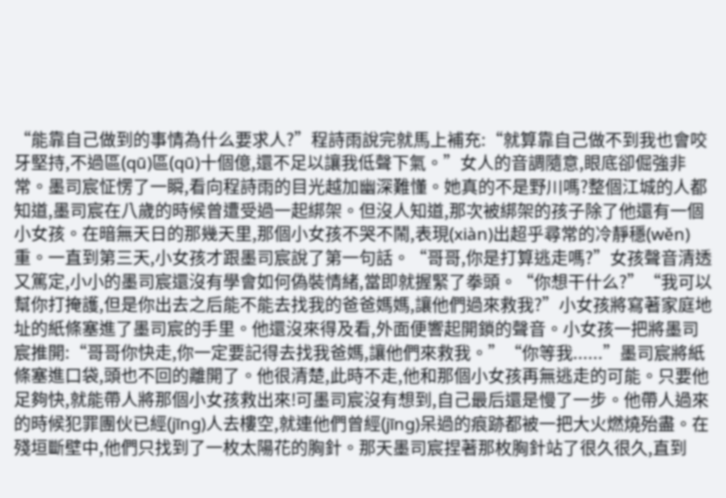“能靠自己做到的事情為什么要求人?”程詩雨說完就馬上補充:“就算靠自己做不到我也會咬牙堅持,不過區(qū)區(qū)十個億,還不足以讓我低聲下氣。”女人的音調隨意,眼底卻倔強非常。墨司宸怔愣了一瞬,看向程詩雨的目光越加幽深難懂。她真的不是野川嗎?整個江城的人都知道,墨司宸在八歲的時候曾遭受過一起綁架。但沒人知道,那次被綁架的孩子除了他還有一個小女孩。在暗無天日的那幾天里,那個小女孩不哭不鬧,表現(xiàn)出超乎尋常的冷靜穩(wěn)重。一直到第三天,小女孩才跟墨司宸說了第一句話。“哥哥,你是打算逃走嗎?”女孩聲音清透又篤定,小小的墨司宸還沒有學會如何偽裝情緒,當即就握緊了拳頭。“你想干什么?”“我可以幫你打掩護,但是你出去之后能不能去找我的爸爸媽媽,讓他們過來救我?”小女孩將寫著家庭地址的紙條塞進了墨司宸的手里。他還沒來得及看,外面便響起開鎖的聲音。小女孩一把將墨司宸推開:“哥哥你快走,你一定要記得去找我爸媽,讓他們來救我。”“你等我......”墨司宸將紙條塞進口袋,頭也不回的離開了。他很清楚,此時不走,他和那個小女孩再無逃走的可能。只要他足夠快,就能帶人將那個小女孩救出來!可墨司宸沒有想到,自己最后還是慢了一步。他帶人過來的時候犯罪團伙已經(jīng)人去樓空,就連他們曾經(jīng)呆過的痕跡都被一把大火燃燒殆盡。在殘垣斷壁中,他們只找到了一枚太陽花的胸針。那天墨司宸捏著那枚胸針站了很久很久,直到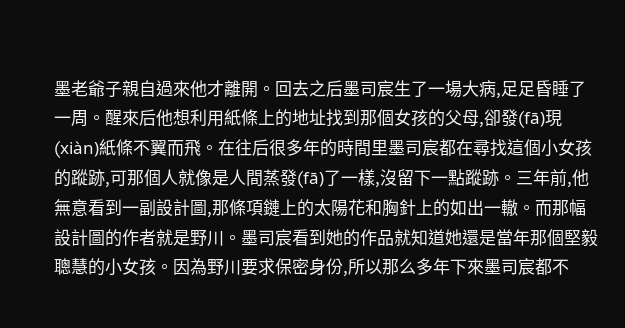墨老爺子親自過來他才離開。回去之后墨司宸生了一場大病,足足昏睡了一周。醒來后他想利用紙條上的地址找到那個女孩的父母,卻發(fā)現(xiàn)紙條不翼而飛。在往后很多年的時間里墨司宸都在尋找這個小女孩的蹤跡,可那個人就像是人間蒸發(fā)了一樣,沒留下一點蹤跡。三年前,他無意看到一副設計圖,那條項鏈上的太陽花和胸針上的如出一轍。而那幅設計圖的作者就是野川。墨司宸看到她的作品就知道她還是當年那個堅毅聰慧的小女孩。因為野川要求保密身份,所以那么多年下來墨司宸都不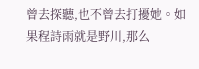曾去探聽,也不曾去打擾她。如果程詩雨就是野川,那么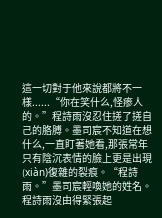這一切對于他來說都將不一樣......“你在笑什么,怪瘆人的。”程詩雨沒忍住搓了搓自己的胳膊。墨司宸不知道在想什么,一直盯著她看,那張常年只有陰沉表情的臉上更是出現(xiàn)復雜的裂痕。“程詩雨。”墨司宸輕喚她的姓名。程詩雨沒由得緊張起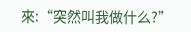來:“突然叫我做什么?”